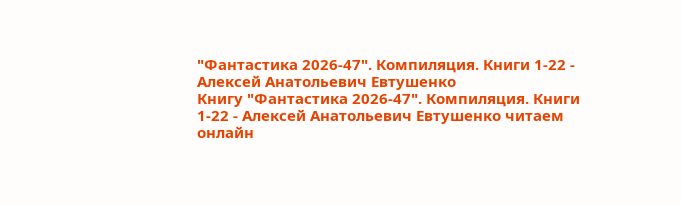"Фантастика 2026-47". Компиляция. Книги 1-22 - Алексей Анатольевич Евтушенко
Книгу "Фантастика 2026-47". Компиляция. Книги 1-22 - Алексей Анатольевич Евтушенко читаем онлайн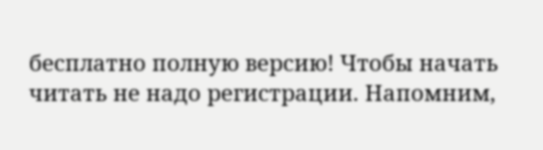бесплатно полную версию! Чтобы начать читать не надо регистрации. Напомним,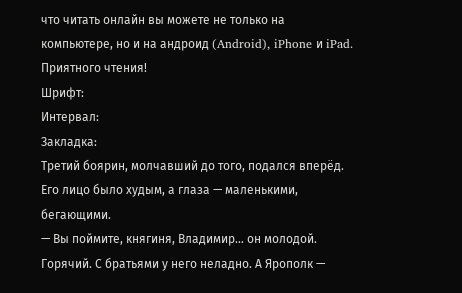что читать онлайн вы можете не только на компьютере, но и на андроид (Android), iPhone и iPad. Приятного чтения!
Шрифт:
Интервал:
Закладка:
Третий боярин, молчавший до того, подался вперёд. Его лицо было худым, а глаза — маленькими, бегающими.
— Вы поймите, княгиня, Владимир… он молодой. Горячий. С братьями у него неладно. А Ярополк —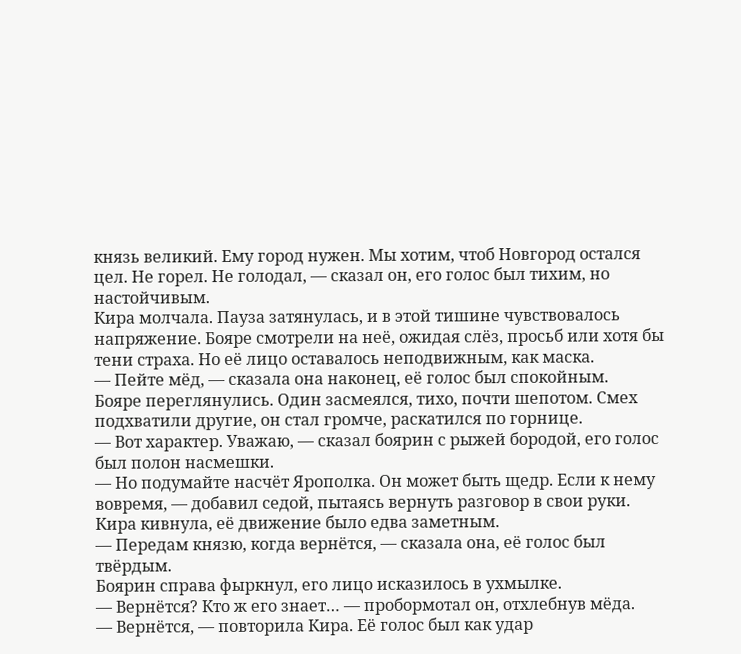князь великий. Ему город нужен. Мы хотим, чтоб Новгород остался цел. Не горел. Не голодал, — сказал он, его голос был тихим, но настойчивым.
Кира молчала. Пауза затянулась, и в этой тишине чувствовалось напряжение. Бояре смотрели на неё, ожидая слёз, просьб или хотя бы тени страха. Но её лицо оставалось неподвижным, как маска.
— Пейте мёд, — сказала она наконец, её голос был спокойным.
Бояре переглянулись. Один засмеялся, тихо, почти шепотом. Смех подхватили другие, он стал громче, раскатился по горнице.
— Вот характер. Уважаю, — сказал боярин с рыжей бородой, его голос был полон насмешки.
— Но подумайте насчёт Ярополка. Он может быть щедр. Если к нему вовремя, — добавил седой, пытаясь вернуть разговор в свои руки.
Кира кивнула, её движение было едва заметным.
— Передам князю, когда вернётся, — сказала она, её голос был твёрдым.
Боярин справа фыркнул, его лицо исказилось в ухмылке.
— Вернётся? Кто ж его знает… — пробормотал он, отхлебнув мёда.
— Вернётся, — повторила Кира. Её голос был как удар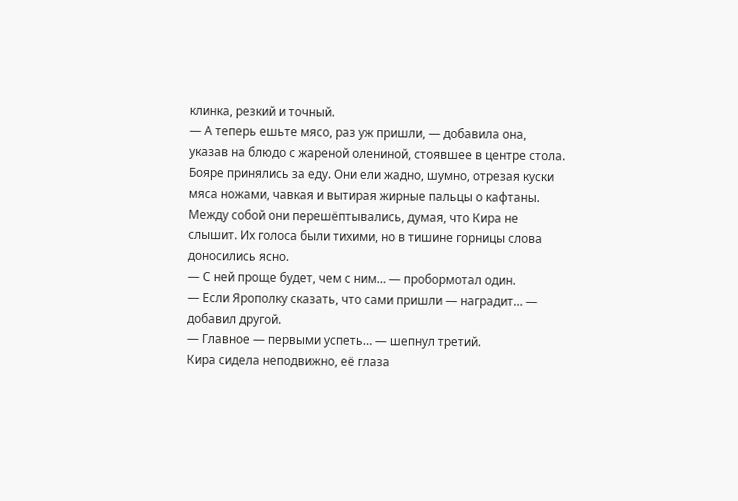клинка, резкий и точный.
— А теперь ешьте мясо, раз уж пришли, — добавила она, указав на блюдо с жареной олениной, стоявшее в центре стола.
Бояре принялись за еду. Они ели жадно, шумно, отрезая куски мяса ножами, чавкая и вытирая жирные пальцы о кафтаны. Между собой они перешёптывались, думая, что Кира не слышит. Их голоса были тихими, но в тишине горницы слова доносились ясно.
— С ней проще будет, чем с ним… — пробормотал один.
— Если Ярополку сказать, что сами пришли — наградит… — добавил другой.
— Главное — первыми успеть… — шепнул третий.
Кира сидела неподвижно, её глаза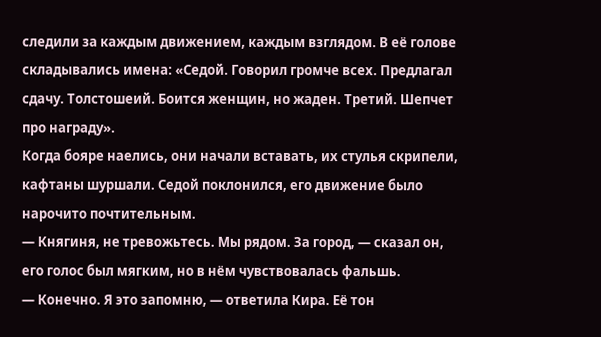следили за каждым движением, каждым взглядом. В её голове складывались имена: «Седой. Говорил громче всех. Предлагал сдачу. Толстошеий. Боится женщин, но жаден. Третий. Шепчет про награду».
Когда бояре наелись, они начали вставать, их стулья скрипели, кафтаны шуршали. Седой поклонился, его движение было нарочито почтительным.
— Княгиня, не тревожьтесь. Мы рядом. За город, — сказал он, его голос был мягким, но в нём чувствовалась фальшь.
— Конечно. Я это запомню, — ответила Кира. Её тон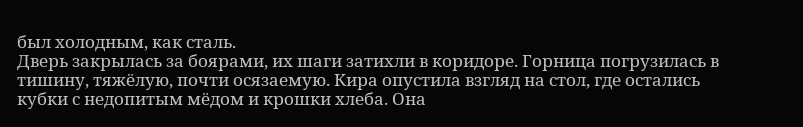был холодным, как сталь.
Дверь закрылась за боярами, их шаги затихли в коридоре. Горница погрузилась в тишину, тяжёлую, почти осязаемую. Кира опустила взгляд на стол, где остались кубки с недопитым мёдом и крошки хлеба. Она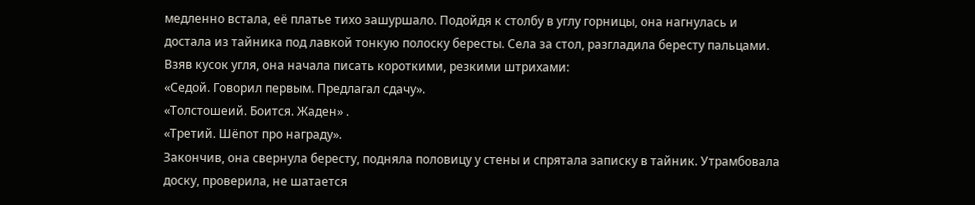медленно встала, её платье тихо зашуршало. Подойдя к столбу в углу горницы, она нагнулась и достала из тайника под лавкой тонкую полоску бересты. Села за стол, разгладила бересту пальцами. Взяв кусок угля, она начала писать короткими, резкими штрихами:
«Седой. Говорил первым. Предлагал сдачу».
«Толстошеий. Боится. Жаден» .
«Третий. Шёпот про награду».
Закончив, она свернула бересту, подняла половицу у стены и спрятала записку в тайник. Утрамбовала доску, проверила, не шатается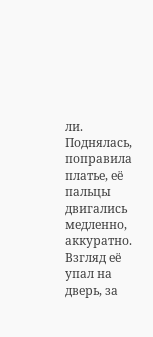ли. Поднялась, поправила платье, её пальцы двигались медленно, аккуратно. Взгляд её упал на дверь, за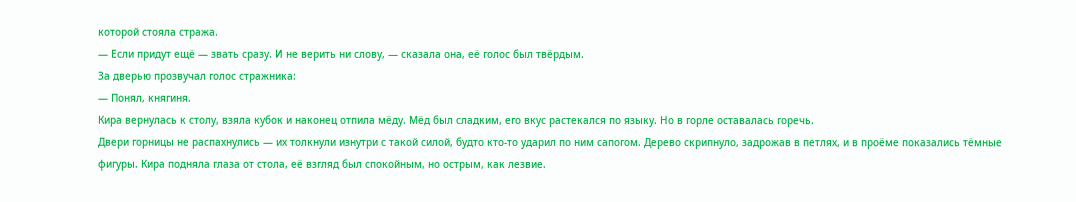которой стояла стража.
— Если придут ещё — звать сразу. И не верить ни слову, — сказала она, её голос был твёрдым.
За дверью прозвучал голос стражника:
— Понял, княгиня.
Кира вернулась к столу, взяла кубок и наконец отпила мёду. Мёд был сладким, его вкус растекался по языку. Но в горле оставалась горечь.
Двери горницы не распахнулись — их толкнули изнутри с такой силой, будто кто-то ударил по ним сапогом. Дерево скрипнуло, задрожав в петлях, и в проёме показались тёмные фигуры. Кира подняла глаза от стола, её взгляд был спокойным, но острым, как лезвие.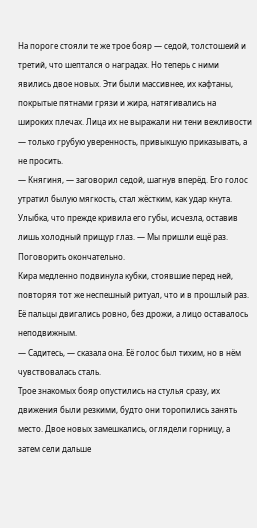На пороге стояли те же трое бояр — седой, толстошеий и третий, что шептался о наградах. Но теперь с ними явились двое новых. Эти были массивнее, их кафтаны, покрытые пятнами грязи и жира, натягивались на широких плечах. Лица их не выражали ни тени вежливости — только грубую уверенность, привыкшую приказывать, а не просить.
— Княгиня, — заговорил седой, шагнув вперёд. Его голос утратил былую мягкость, стал жёстким, как удар кнута. Улыбка, что прежде кривила его губы, исчезла, оставив лишь холодный прищур глаз. — Мы пришли ещё раз. Поговорить окончательно.
Кира медленно подвинула кубки, стоявшие перед ней, повторяя тот же неспешный ритуал, что и в прошлый раз. Её пальцы двигались ровно, без дрожи, а лицо оставалось неподвижным.
— Садитесь, — сказала она. Её голос был тихим, но в нём чувствовалась сталь.
Трое знакомых бояр опустились на стулья сразу, их движения были резкими, будто они торопились занять место. Двое новых замешкались, оглядели горницу, а затем сели дальше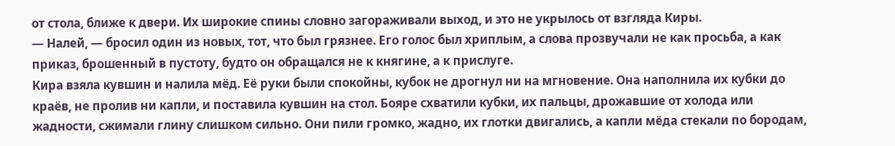от стола, ближе к двери. Их широкие спины словно загораживали выход, и это не укрылось от взгляда Киры.
— Налей, — бросил один из новых, тот, что был грязнее. Его голос был хриплым, а слова прозвучали не как просьба, а как приказ, брошенный в пустоту, будто он обращался не к княгине, а к прислуге.
Кира взяла кувшин и налила мёд. Её руки были спокойны, кубок не дрогнул ни на мгновение. Она наполнила их кубки до краёв, не пролив ни капли, и поставила кувшин на стол. Бояре схватили кубки, их пальцы, дрожавшие от холода или жадности, сжимали глину слишком сильно. Они пили громко, жадно, их глотки двигались, а капли мёда стекали по бородам,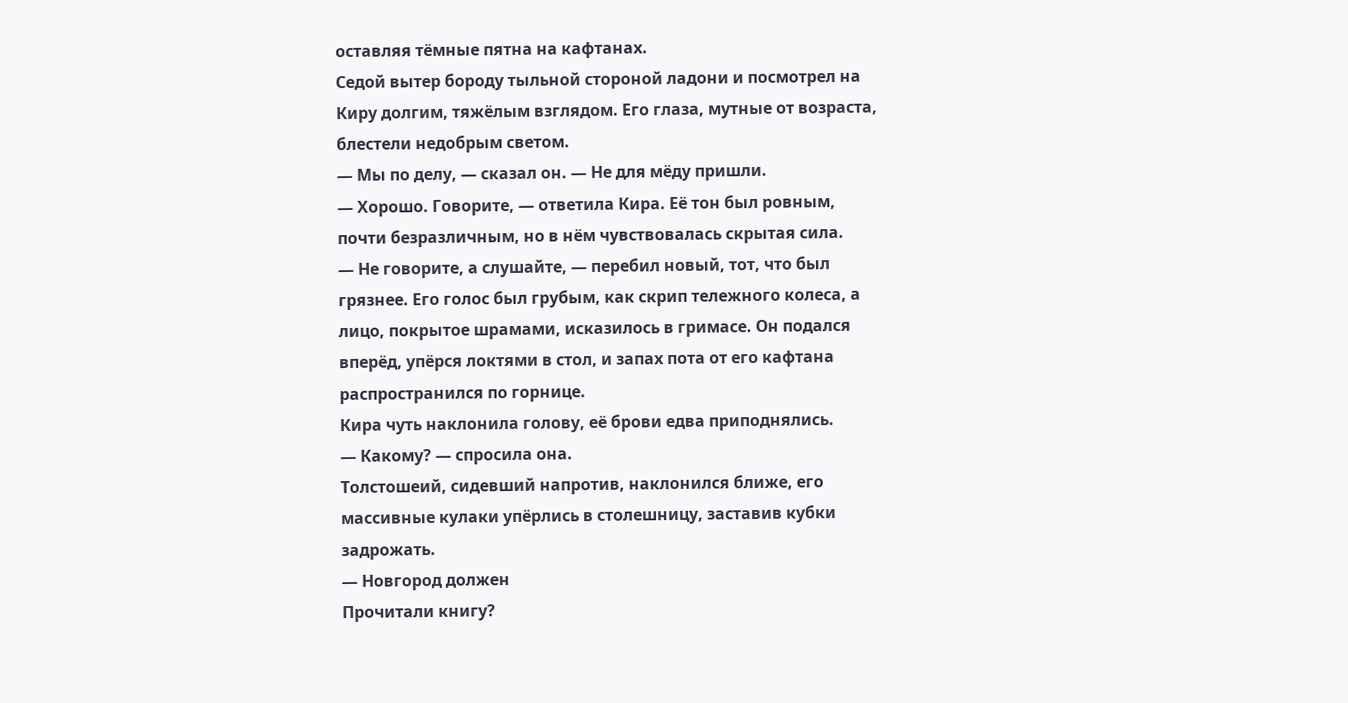оставляя тёмные пятна на кафтанах.
Седой вытер бороду тыльной стороной ладони и посмотрел на Киру долгим, тяжёлым взглядом. Его глаза, мутные от возраста, блестели недобрым светом.
— Мы по делу, — сказал он. — Не для мёду пришли.
— Хорошо. Говорите, — ответила Кира. Её тон был ровным, почти безразличным, но в нём чувствовалась скрытая сила.
— Не говорите, а слушайте, — перебил новый, тот, что был грязнее. Его голос был грубым, как скрип тележного колеса, а лицо, покрытое шрамами, исказилось в гримасе. Он подался вперёд, упёрся локтями в стол, и запах пота от его кафтана распространился по горнице.
Кира чуть наклонила голову, её брови едва приподнялись.
— Какому? — спросила она.
Толстошеий, сидевший напротив, наклонился ближе, его массивные кулаки упёрлись в столешницу, заставив кубки задрожать.
— Новгород должен
Прочитали книгу?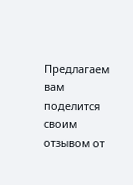Предлагаем вам поделится своим отзывом от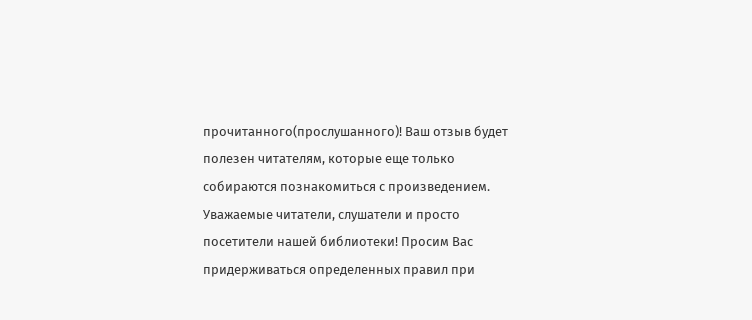прочитанного(прослушанного)! Ваш отзыв будет полезен читателям, которые еще только собираются познакомиться с произведением.
Уважаемые читатели, слушатели и просто посетители нашей библиотеки! Просим Вас придерживаться определенных правил при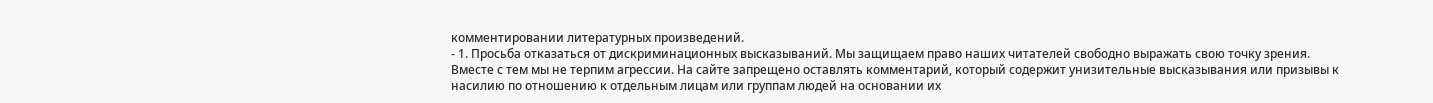комментировании литературных произведений.
- 1. Просьба отказаться от дискриминационных высказываний. Мы защищаем право наших читателей свободно выражать свою точку зрения. Вместе с тем мы не терпим агрессии. На сайте запрещено оставлять комментарий, который содержит унизительные высказывания или призывы к насилию по отношению к отдельным лицам или группам людей на основании их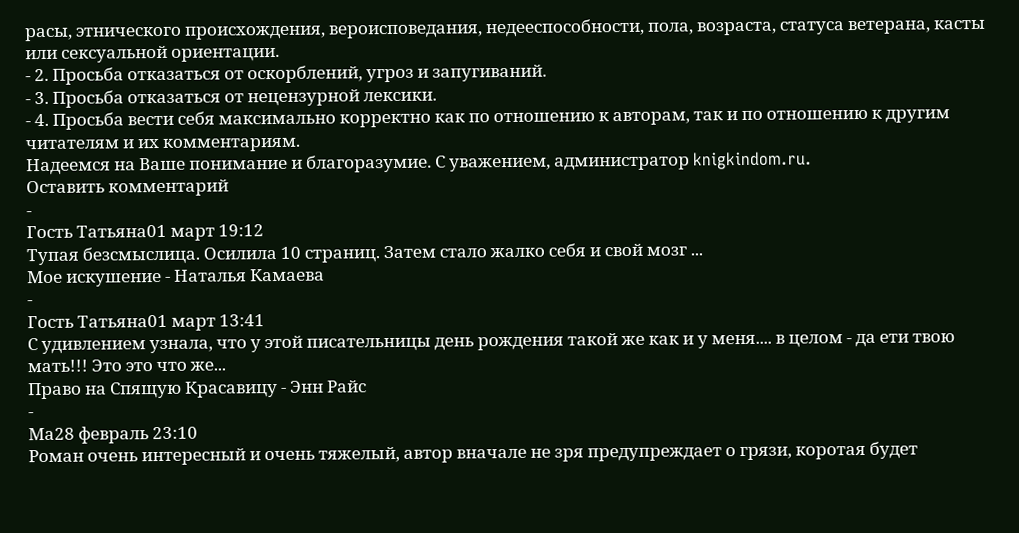расы, этнического происхождения, вероисповедания, недееспособности, пола, возраста, статуса ветерана, касты или сексуальной ориентации.
- 2. Просьба отказаться от оскорблений, угроз и запугиваний.
- 3. Просьба отказаться от нецензурной лексики.
- 4. Просьба вести себя максимально корректно как по отношению к авторам, так и по отношению к другим читателям и их комментариям.
Надеемся на Ваше понимание и благоразумие. С уважением, администратор knigkindom.ru.
Оставить комментарий
-
Гость Татьяна01 март 19:12
Тупая безсмыслица. Осилила 10 страниц. Затем стало жалко себя и свой мозг ...
Мое искушение - Наталья Камаева
-
Гость Татьяна01 март 13:41
С удивлением узнала, что у этой писательницы день рождения такой же как и у меня.... в целом - да ети твою мать!!! Это это что же...
Право на Спящую Красавицу - Энн Райс
-
Ма28 февраль 23:10
Роман очень интересный и очень тяжелый, автор вначале не зря предупреждает о грязи, коротая будет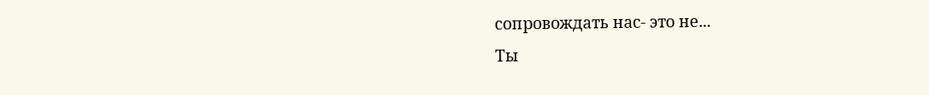сопровождать нас- это не...
Ты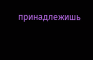принадлежишь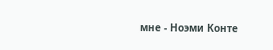мне - Ноэми Конте